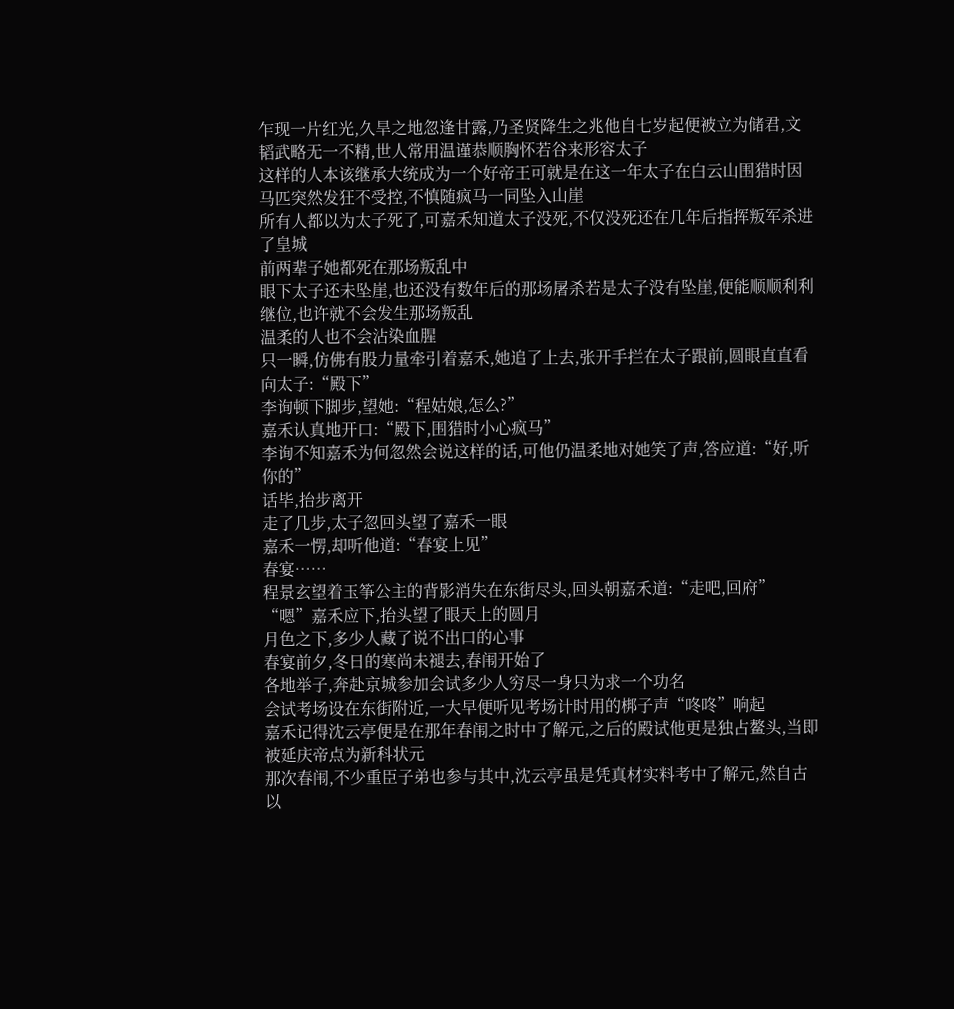乍现一片红光,久旱之地忽逢甘露,乃圣贤降生之兆他自七岁起便被立为储君,文韬武略无一不精,世人常用温谨恭顺胸怀若谷来形容太子
这样的人本该继承大统成为一个好帝王可就是在这一年太子在白云山围猎时因马匹突然发狂不受控,不慎随疯马一同坠入山崖
所有人都以为太子死了,可嘉禾知道太子没死,不仅没死还在几年后指挥叛军杀进了皇城
前两辈子她都死在那场叛乱中
眼下太子还未坠崖,也还没有数年后的那场屠杀若是太子没有坠崖,便能顺顺利利继位,也许就不会发生那场叛乱
温柔的人也不会沾染血腥
只一瞬,仿佛有股力量牵引着嘉禾,她追了上去,张开手拦在太子跟前,圆眼直直看向太子:“殿下”
李询顿下脚步,望她:“程姑娘,怎么?”
嘉禾认真地开口:“殿下,围猎时小心疯马”
李询不知嘉禾为何忽然会说这样的话,可他仍温柔地对她笑了声,答应道:“好,听你的”
话毕,抬步离开
走了几步,太子忽回头望了嘉禾一眼
嘉禾一愣,却听他道:“春宴上见”
春宴……
程景玄望着玉筝公主的背影消失在东街尽头,回头朝嘉禾道:“走吧,回府”
“嗯”嘉禾应下,抬头望了眼天上的圆月
月色之下,多少人藏了说不出口的心事
春宴前夕,冬日的寒尚未褪去,春闱开始了
各地举子,奔赴京城参加会试多少人穷尽一身只为求一个功名
会试考场设在东街附近,一大早便听见考场计时用的梆子声“咚咚”响起
嘉禾记得沈云亭便是在那年春闱之时中了解元,之后的殿试他更是独占鳌头,当即被延庆帝点为新科状元
那次春闱,不少重臣子弟也参与其中,沈云亭虽是凭真材实料考中了解元,然自古以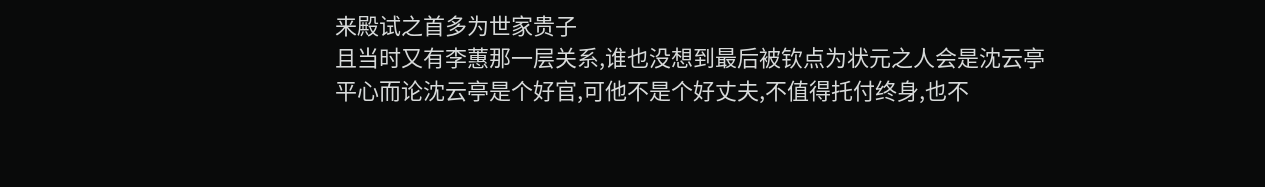来殿试之首多为世家贵子
且当时又有李蕙那一层关系,谁也没想到最后被钦点为状元之人会是沈云亭
平心而论沈云亭是个好官,可他不是个好丈夫,不值得托付终身,也不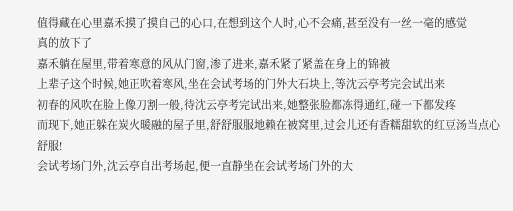值得藏在心里嘉禾摸了摸自己的心口,在想到这个人时,心不会痛,甚至没有一丝一毫的感觉
真的放下了
嘉禾躺在屋里,带着寒意的风从门窗,渗了进来,嘉禾紧了紧盖在身上的锦被
上辈子这个时候,她正吹着寒风,坐在会试考场的门外大石块上,等沈云亭考完会试出来
初春的风吹在脸上像刀割一般,待沈云亭考完试出来,她整张脸都冻得通红,碰一下都发疼
而现下,她正躲在炭火暖融的屋子里,舒舒服服地赖在被窝里,过会儿还有香糯甜软的红豆汤当点心
舒服!
会试考场门外,沈云亭自出考场起,便一直静坐在会试考场门外的大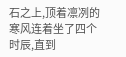石之上,顶着凛冽的寒风连着坐了四个时辰,直到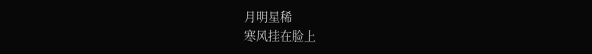月明星稀
寒风挂在脸上